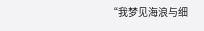“我梦见海浪与细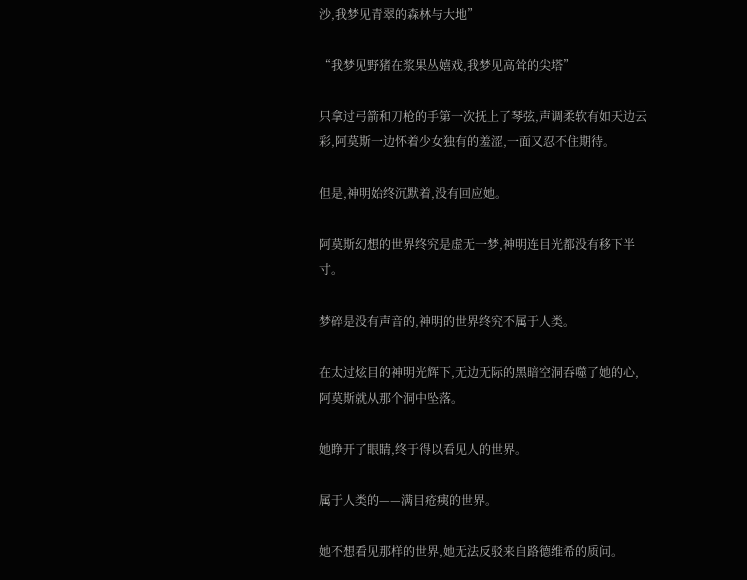沙,我梦见青翠的森林与大地”

“我梦见野猪在浆果丛嬉戏,我梦见高耸的尖塔”

只拿过弓箭和刀枪的手第一次抚上了琴弦,声调柔软有如天边云彩,阿莫斯一边怀着少女独有的羞涩,一面又忍不住期待。

但是,神明始终沉默着,没有回应她。

阿莫斯幻想的世界终究是虚无一梦,神明连目光都没有移下半寸。

梦碎是没有声音的,神明的世界终究不属于人类。

在太过炫目的神明光辉下,无边无际的黑暗空洞吞噬了她的心,阿莫斯就从那个洞中坠落。

她睁开了眼睛,终于得以看见人的世界。

属于人类的——满目疮痍的世界。

她不想看见那样的世界,她无法反驳来自路德维希的质问。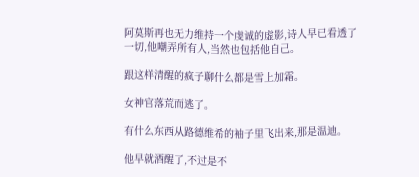阿莫斯再也无力维持一个虔诚的虚影,诗人早已看透了一切,他嘲弄所有人,当然也包括他自己。

跟这样清醒的疯子聊什么都是雪上加霜。

女神官落荒而逃了。

有什么东西从路德维希的袖子里飞出来,那是温迪。

他早就酒醒了,不过是不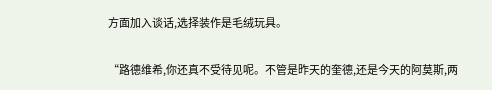方面加入谈话,选择装作是毛绒玩具。

“路德维希,你还真不受待见呢。不管是昨天的奎德,还是今天的阿莫斯,两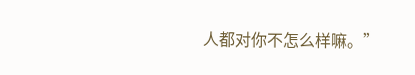人都对你不怎么样嘛。”